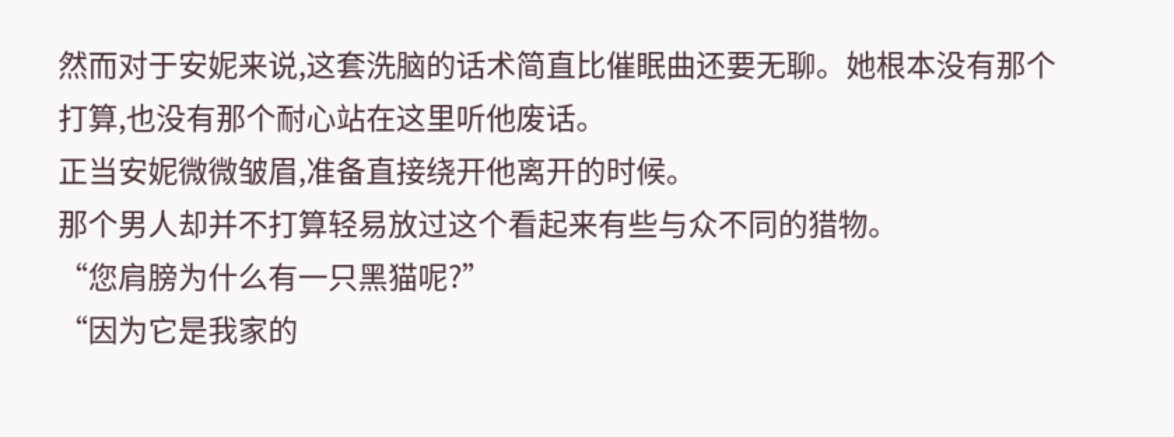然而对于安妮来说,这套洗脑的话术简直比催眠曲还要无聊。她根本没有那个打算,也没有那个耐心站在这里听他废话。
正当安妮微微皱眉,准备直接绕开他离开的时候。
那个男人却并不打算轻易放过这个看起来有些与众不同的猎物。
“您肩膀为什么有一只黑猫呢?”
“因为它是我家的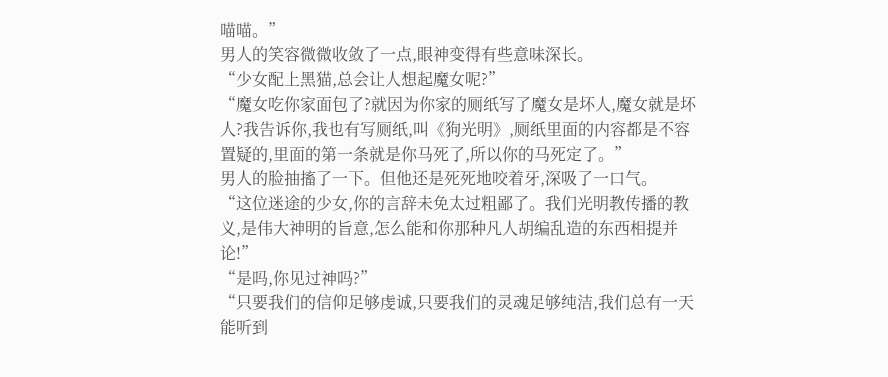喵喵。”
男人的笑容微微收敛了一点,眼神变得有些意味深长。
“少女配上黑猫,总会让人想起魔女呢?”
“魔女吃你家面包了?就因为你家的厕纸写了魔女是坏人,魔女就是坏人?我告诉你,我也有写厕纸,叫《狗光明》,厕纸里面的内容都是不容置疑的,里面的第一条就是你马死了,所以你的马死定了。”
男人的脸抽搐了一下。但他还是死死地咬着牙,深吸了一口气。
“这位迷途的少女,你的言辞未免太过粗鄙了。我们光明教传播的教义,是伟大神明的旨意,怎么能和你那种凡人胡编乱造的东西相提并论!”
“是吗,你见过神吗?”
“只要我们的信仰足够虔诚,只要我们的灵魂足够纯洁,我们总有一天能听到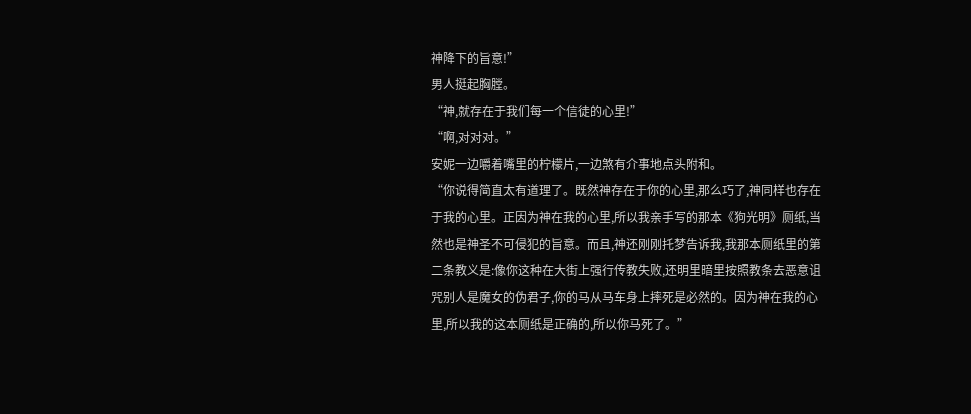神降下的旨意!”
男人挺起胸膛。
“神,就存在于我们每一个信徒的心里!”
“啊,对对对。”
安妮一边嚼着嘴里的柠檬片,一边煞有介事地点头附和。
“你说得简直太有道理了。既然神存在于你的心里,那么巧了,神同样也存在于我的心里。正因为神在我的心里,所以我亲手写的那本《狗光明》厕纸,当然也是神圣不可侵犯的旨意。而且,神还刚刚托梦告诉我,我那本厕纸里的第二条教义是:像你这种在大街上强行传教失败,还明里暗里按照教条去恶意诅咒别人是魔女的伪君子,你的马从马车身上摔死是必然的。因为神在我的心里,所以我的这本厕纸是正确的,所以你马死了。”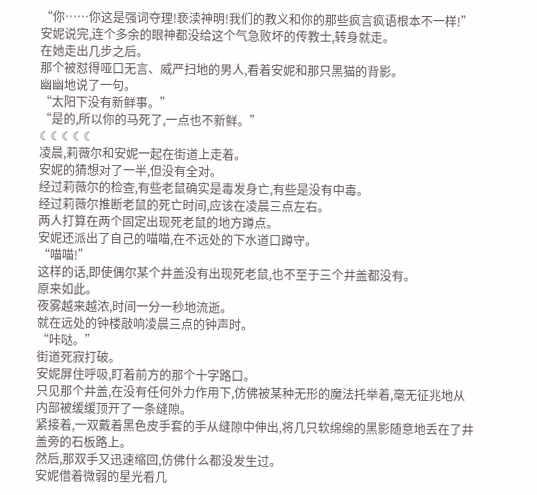“你……你这是强词夺理!亵渎神明!我们的教义和你的那些疯言疯语根本不一样!”
安妮说完,连个多余的眼神都没给这个气急败坏的传教士,转身就走。
在她走出几步之后。
那个被怼得哑口无言、威严扫地的男人,看着安妮和那只黑猫的背影。
幽幽地说了一句。
“太阳下没有新鲜事。”
“是的,所以你的马死了,一点也不新鲜。”
☾☾☾☾☾
凌晨,莉薇尔和安妮一起在街道上走着。
安妮的猜想对了一半,但没有全对。
经过莉薇尔的检查,有些老鼠确实是毒发身亡,有些是没有中毒。
经过莉薇尔推断老鼠的死亡时间,应该在凌晨三点左右。
两人打算在两个固定出现死老鼠的地方蹲点。
安妮还派出了自己的喵喵,在不远处的下水道口蹲守。
“喵喵!”
这样的话,即使偶尔某个井盖没有出现死老鼠,也不至于三个井盖都没有。
原来如此。
夜雾越来越浓,时间一分一秒地流逝。
就在远处的钟楼敲响凌晨三点的钟声时。
“咔哒。”
街道死寂打破。
安妮屏住呼吸,盯着前方的那个十字路口。
只见那个井盖,在没有任何外力作用下,仿佛被某种无形的魔法托举着,毫无征兆地从内部被缓缓顶开了一条缝隙。
紧接着,一双戴着黑色皮手套的手从缝隙中伸出,将几只软绵绵的黑影随意地丢在了井盖旁的石板路上。
然后,那双手又迅速缩回,仿佛什么都没发生过。
安妮借着微弱的星光看几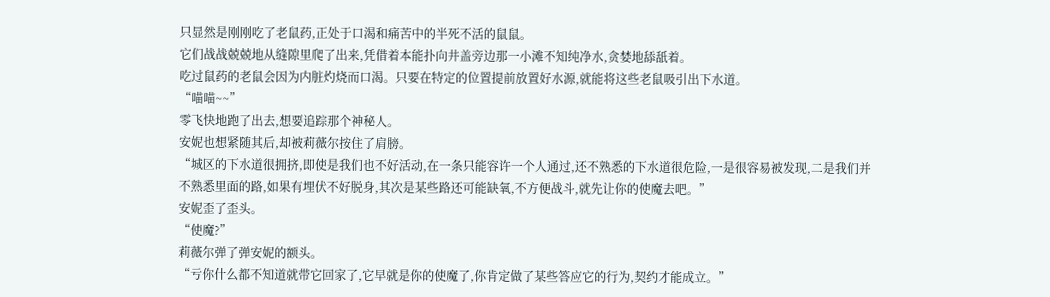只显然是刚刚吃了老鼠药,正处于口渴和痛苦中的半死不活的鼠鼠。
它们战战兢兢地从缝隙里爬了出来,凭借着本能扑向井盖旁边那一小滩不知纯净水,贪婪地舔舐着。
吃过鼠药的老鼠会因为内脏灼烧而口渴。只要在特定的位置提前放置好水源,就能将这些老鼠吸引出下水道。
“喵喵~~”
零飞快地跑了出去,想要追踪那个神秘人。
安妮也想紧随其后,却被莉薇尔按住了肩膀。
“城区的下水道很拥挤,即使是我们也不好活动,在一条只能容许一个人通过,还不熟悉的下水道很危险,一是很容易被发现,二是我们并不熟悉里面的路,如果有埋伏不好脱身,其次是某些路还可能缺氧,不方便战斗,就先让你的使魔去吧。”
安妮歪了歪头。
“使魔?”
莉薇尔弹了弹安妮的额头。
“亏你什么都不知道就带它回家了,它早就是你的使魔了,你肯定做了某些答应它的行为,契约才能成立。”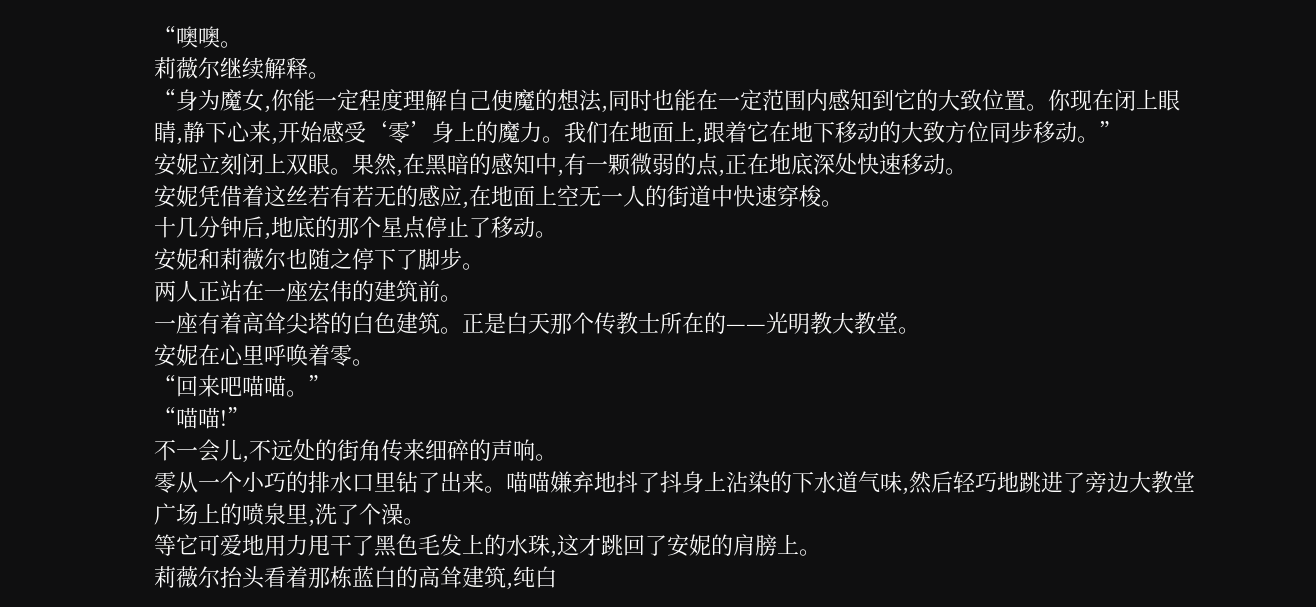“噢噢。
莉薇尔继续解释。
“身为魔女,你能一定程度理解自己使魔的想法,同时也能在一定范围内感知到它的大致位置。你现在闭上眼睛,静下心来,开始感受‘零’身上的魔力。我们在地面上,跟着它在地下移动的大致方位同步移动。”
安妮立刻闭上双眼。果然,在黑暗的感知中,有一颗微弱的点,正在地底深处快速移动。
安妮凭借着这丝若有若无的感应,在地面上空无一人的街道中快速穿梭。
十几分钟后,地底的那个星点停止了移动。
安妮和莉薇尔也随之停下了脚步。
两人正站在一座宏伟的建筑前。
一座有着高耸尖塔的白色建筑。正是白天那个传教士所在的——光明教大教堂。
安妮在心里呼唤着零。
“回来吧喵喵。”
“喵喵!”
不一会儿,不远处的街角传来细碎的声响。
零从一个小巧的排水口里钻了出来。喵喵嫌弃地抖了抖身上沾染的下水道气味,然后轻巧地跳进了旁边大教堂广场上的喷泉里,洗了个澡。
等它可爱地用力甩干了黑色毛发上的水珠,这才跳回了安妮的肩膀上。
莉薇尔抬头看着那栋蓝白的高耸建筑,纯白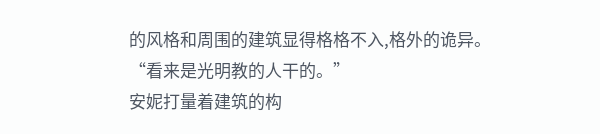的风格和周围的建筑显得格格不入,格外的诡异。
“看来是光明教的人干的。”
安妮打量着建筑的构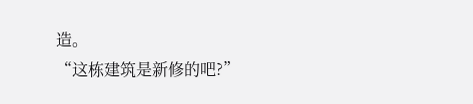造。
“这栋建筑是新修的吧?”